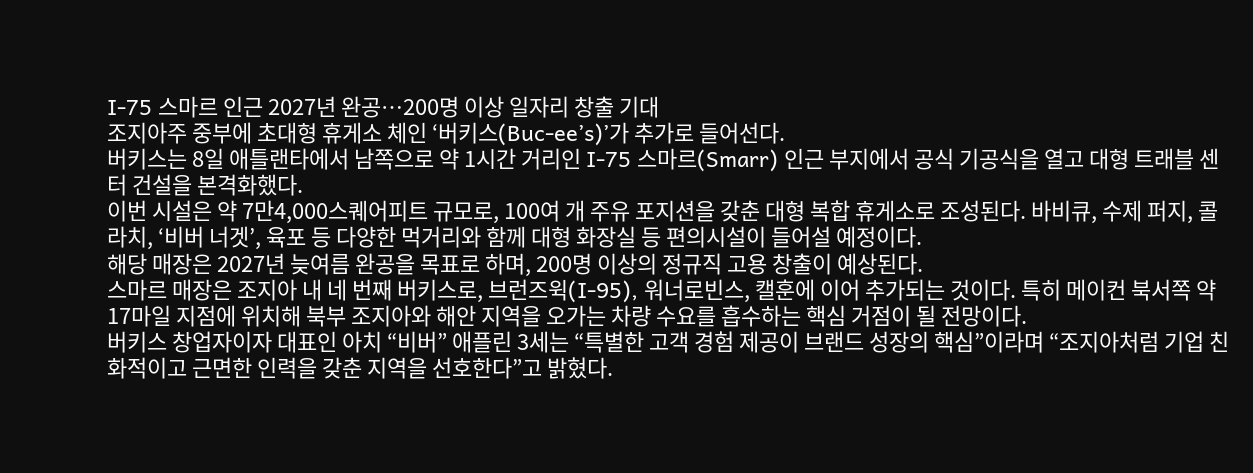I-75 스마르 인근 2027년 완공…200명 이상 일자리 창출 기대
조지아주 중부에 초대형 휴게소 체인 ‘버키스(Buc-ee’s)’가 추가로 들어선다.
버키스는 8일 애틀랜타에서 남쪽으로 약 1시간 거리인 I-75 스마르(Smarr) 인근 부지에서 공식 기공식을 열고 대형 트래블 센터 건설을 본격화했다.
이번 시설은 약 7만4,000스퀘어피트 규모로, 100여 개 주유 포지션을 갖춘 대형 복합 휴게소로 조성된다. 바비큐, 수제 퍼지, 콜라치, ‘비버 너겟’, 육포 등 다양한 먹거리와 함께 대형 화장실 등 편의시설이 들어설 예정이다.
해당 매장은 2027년 늦여름 완공을 목표로 하며, 200명 이상의 정규직 고용 창출이 예상된다.
스마르 매장은 조지아 내 네 번째 버키스로, 브런즈윅(I-95), 워너로빈스, 캘훈에 이어 추가되는 것이다. 특히 메이컨 북서쪽 약 17마일 지점에 위치해 북부 조지아와 해안 지역을 오가는 차량 수요를 흡수하는 핵심 거점이 될 전망이다.
버키스 창업자이자 대표인 아치 “비버” 애플린 3세는 “특별한 고객 경험 제공이 브랜드 성장의 핵심”이라며 “조지아처럼 기업 친화적이고 근면한 인력을 갖춘 지역을 선호한다”고 밝혔다.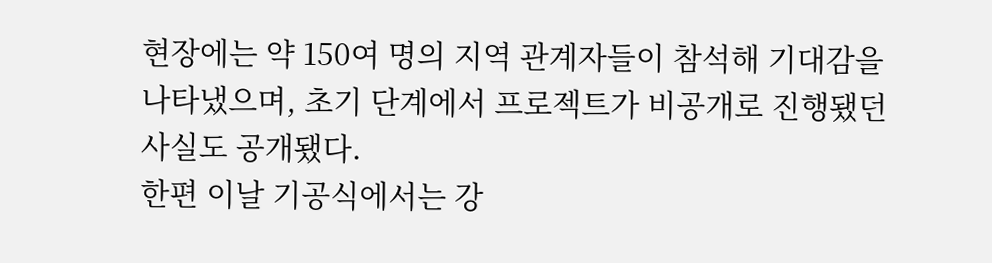현장에는 약 150여 명의 지역 관계자들이 참석해 기대감을 나타냈으며, 초기 단계에서 프로젝트가 비공개로 진행됐던 사실도 공개됐다.
한편 이날 기공식에서는 강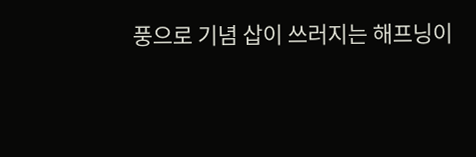풍으로 기념 삽이 쓰러지는 해프닝이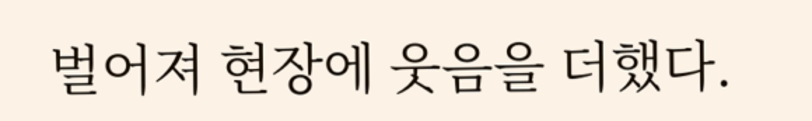벌어져 현장에 웃음을 더했다.